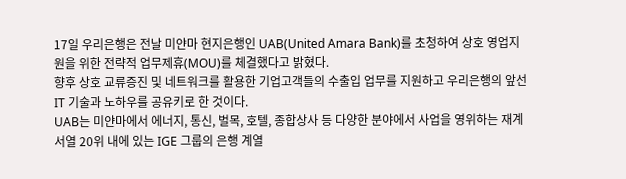17일 우리은행은 전날 미얀마 현지은행인 UAB(United Amara Bank)를 초청하여 상호 영업지원을 위한 전략적 업무제휴(MOU)를 체결했다고 밝혔다.
향후 상호 교류증진 및 네트워크를 활용한 기업고객들의 수출입 업무를 지원하고 우리은행의 앞선 IT 기술과 노하우를 공유키로 한 것이다.
UAB는 미얀마에서 에너지, 통신, 벌목, 호텔, 종합상사 등 다양한 분야에서 사업을 영위하는 재계 서열 20위 내에 있는 IGE 그룹의 은행 계열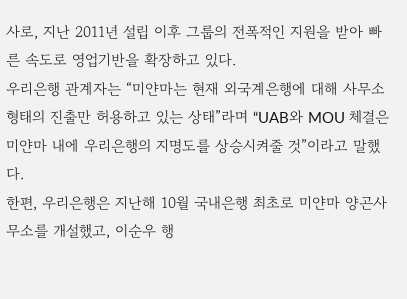사로, 지난 2011년 설립 이후 그룹의 전폭적인 지원을 받아 빠른 속도로 영업기반을 확장하고 있다.
우리은행 관계자는 “미얀마는 현재 외국계은행에 대해 사무소 형태의 진출만 허용하고 있는 상태”라며 “UAB와 MOU 체결은 미얀마 내에 우리은행의 지명도를 상승시켜줄 것”이라고 말했다.
한편, 우리은행은 지난해 10월 국내은행 최초로 미얀마 양곤사무소를 개설했고, 이순우 행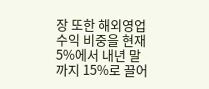장 또한 해외영업수익 비중을 현재 5%에서 내년 말까지 15%로 끌어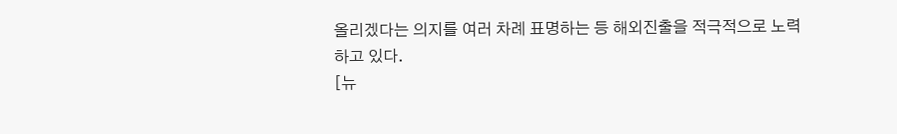올리겠다는 의지를 여러 차례 표명하는 등 해외진출을 적극적으로 노력하고 있다.
[뉴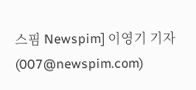스핌 Newspim] 이영기 기자 (007@newspim.com)